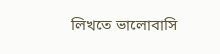লিখতে ভালোবাসি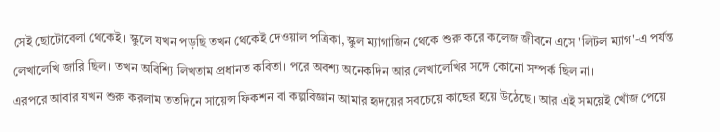সেই ছোটোবেলা থেকেই। স্কুলে যখন পড়ছি তখন থেকেই দেওয়াল পত্রিকা, স্কুল ম্যাগাজিন থেকে শুরু করে কলেজ জীবনে এসে 'লিটল ম্যাগ'-এ পর্যন্ত লেখালেখি জারি ছিল। তখন অবিশ্যি লিখতাম প্রধানত কবিতা। পরে অবশ্য অনেকদিন আর লেখালেখির সঙ্গে কোনো সম্পর্ক ছিল না।
এরপরে আবার যখন শুরু করলাম ততদিনে সায়েন্স ফিকশন বা কল্পবিজ্ঞান আমার হৃদয়ের সবচেয়ে কাছের হয়ে উঠেছে। আর এই সময়েই খোঁজ পেয়ে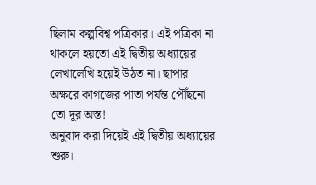ছিলাম কল্পবিশ্ব পত্রিকার। এই পত্রিকা না থাকলে হয়তো এই দ্বিতীয় অধ্যায়ের লেখালেখি হয়েই উঠত না। ছাপার অক্ষরে কাগজের পাতা পর্যন্ত পৌঁছনো তো দূর অস্ত!
অনুবাদ করা দিয়েই এই দ্বিতীয় অধ্যায়ের শুরু।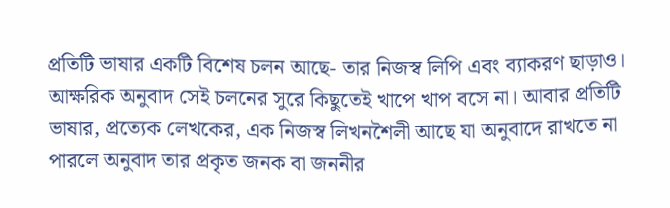প্রতিটি ভাষার একটি বিশেষ চলন আছে- তার নিজস্ব লিপি এবং ব্যাকরণ ছাড়াও। আক্ষরিক অনুবাদ সেই চলনের সুরে কিছুতেই খাপে খাপ বসে না। আবার প্রতিটি ভাষার, প্রত্যেক লেখকের, এক নিজস্ব লিখনশৈলী আছে যা অনুবাদে রাখতে না পারলে অনুবাদ তার প্রকৃত জনক বা জননীর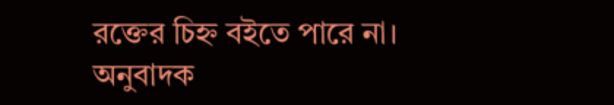রক্তের চিহ্ন বইতে পারে না। অনুবাদক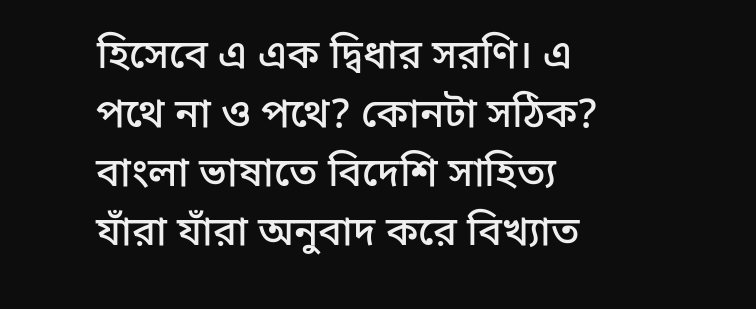হিসেবে এ এক দ্বিধার সরণি। এ পথে না ও পথে? কোনটা সঠিক? বাংলা ভাষাতে বিদেশি সাহিত্য যাঁরা যাঁরা অনুবাদ করে বিখ্যাত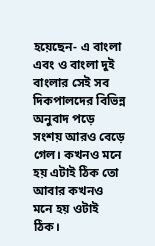হয়েছেন- এ বাংলা এবং ও বাংলা দুই বাংলার সেই সব দিকপালদের বিভিন্ন অনুবাদ পড়ে সংশয় আরও বেড়ে গেল। কখনও মনে হয় এটাই ঠিক তো আবার কখনও মনে হয় ওটাই ঠিক।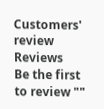Customers' review
Reviews
Be the first to review ""